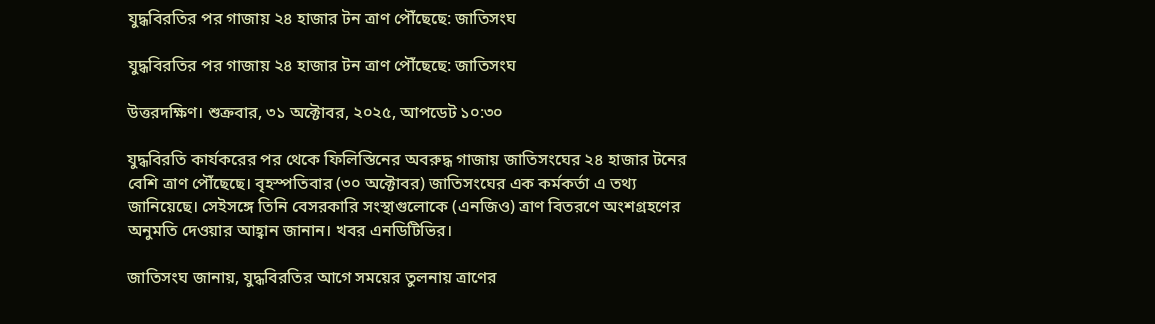যুদ্ধবিরতির পর গাজায় ২৪ হাজার টন ত্রাণ পৌঁছেছে: জাতিসংঘ

যুদ্ধবিরতির পর গাজায় ২৪ হাজার টন ত্রাণ পৌঁছেছে: জাতিসংঘ

উত্তরদক্ষিণ। শুক্রবার, ৩১ অক্টোবর, ২০২৫, আপডেট ১০:৩০

যুদ্ধবিরতি কার্যকরের পর থেকে ফিলিস্তিনের অবরুদ্ধ গাজায় জাতিসংঘের ২৪ হাজার টনের বেশি ত্রাণ পৌঁছেছে। বৃহস্পতিবার (৩০ অক্টোবর) জাতিসংঘের এক কর্মকর্তা এ তথ্য জানিয়েছে। সেইসঙ্গে তিনি বেসরকারি সংস্থাগুলোকে (এনজিও) ত্রাণ বিতরণে অংশগ্রহণের অনুমতি দেওয়ার আহ্বান জানান। খবর এনডিটিভির।

জাতিসংঘ জানায়, যুদ্ধবিরতির আগে সময়ের তুলনায় ত্রাণের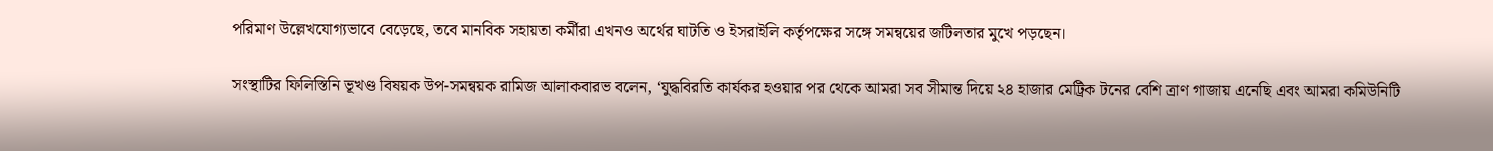পরিমাণ উল্লেখযোগ্যভাবে বেড়েছে, তবে মানবিক সহায়তা কর্মীরা এখনও অর্থের ঘাটতি ও ইসরাইলি কর্তৃপক্ষের সঙ্গে সমন্বয়ের জটিলতার মুখে পড়ছেন।

সংস্থাটির ফিলিস্তিনি ভূখণ্ড বিষয়ক উপ-সমন্বয়ক রামিজ আলাকবারভ বলেন, ‘যুদ্ধবিরতি কার্যকর হওয়ার পর থেকে আমরা সব সীমান্ত দিয়ে ২৪ হাজার মেট্রিক টনের বেশি ত্রাণ গাজায় এনেছি এবং আমরা কমিউনিটি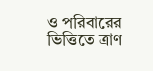ও পরিবারের ভিত্তিতে ত্রাণ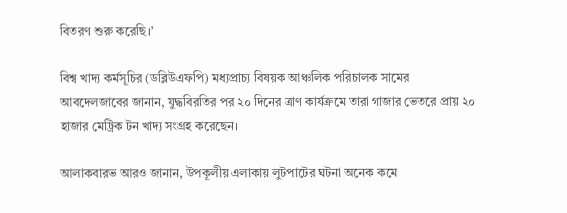বিতরণ শুরু করেছি।’

বিশ্ব খাদ্য কর্মসূচির (ডব্লিউএফপি) মধ্যপ্রাচ্য বিষয়ক আঞ্চলিক পরিচালক সামের আবদেলজাবের জানান, যুদ্ধবিরতির পর ২০ দিনের ত্রাণ কার্যক্রমে তারা গাজার ভেতরে প্রায় ২০ হাজার মেট্রিক টন খাদ্য সংগ্রহ করেছেন।

আলাকবারভ আরও জানান, উপকূলীয় এলাকায় লুটপাটের ঘটনা অনেক কমে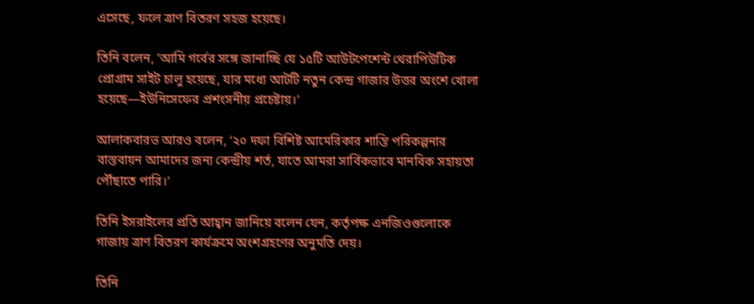এসেছে, ফলে ত্রাণ বিতরণ সহজ হয়েছে।

তিনি বলেন, ‘আমি গর্বের সঙ্গে জানাচ্ছি যে ১৫টি আউটপেশেন্ট থেরাপিউটিক প্রোগ্রাম সাইট চালু হয়েছে, যার মধ্যে আটটি নতুন কেন্দ্র গাজার উত্তর অংশে খোলা হয়েছে—ইউনিসেফের প্রশংসনীয় প্রচেষ্টায়।’

আলাকবারভ আরও বলেন, ‘২০ দফা বিশিষ্ট আমেরিকার শান্তি পরিকল্পনার বাস্তবায়ন আমাদের জন্য কেন্দ্রীয় শর্ত, যাতে আমরা সার্বিকভাবে মানবিক সহায়তা পৌঁছাতে পারি।’

তিনি ইসরাইলের প্রতি আহ্বান জানিয়ে বলেন যেন, কর্তৃপক্ষ এনজিওগুলোকে গাজায় ত্রাণ বিতরণ কার্যক্রমে অংশগ্রহণের অনুমতি দেয়।

তিনি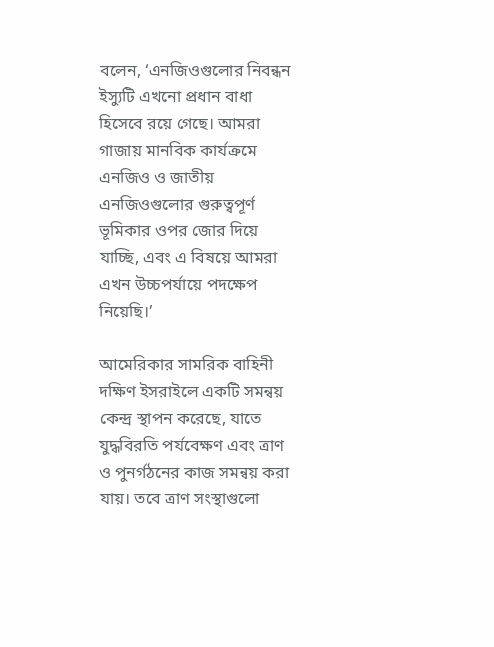বলেন, ‘এনজিওগুলোর নিবন্ধন ইস্যুটি এখনো প্রধান বাধা হিসেবে রয়ে গেছে। আমরা গাজায় মানবিক কার্যক্রমে এনজিও ও জাতীয় এনজিওগুলোর গুরুত্বপূর্ণ ভূমিকার ওপর জোর দিয়ে যাচ্ছি, এবং এ বিষয়ে আমরা এখন উচ্চপর্যায়ে পদক্ষেপ নিয়েছি।’

আমেরিকার সামরিক বাহিনী দক্ষিণ ইসরাইলে একটি সমন্বয় কেন্দ্র স্থাপন করেছে, যাতে যুদ্ধবিরতি পর্যবেক্ষণ এবং ত্রাণ ও পুনর্গঠনের কাজ সমন্বয় করা যায়। তবে ত্রাণ সংস্থাগুলো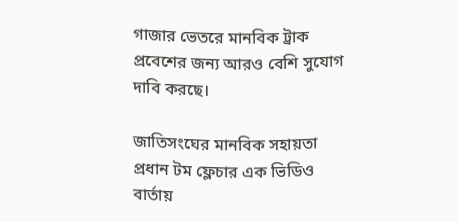গাজার ভেতরে মানবিক ট্রাক প্রবেশের জন্য আরও বেশি সুযোগ দাবি করছে।

জাতিসংঘের মানবিক সহায়তা প্রধান টম ফ্লেচার এক ভিডিও বার্তায়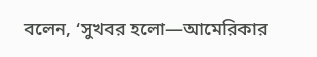বলেন, ‘সুখবর হলো—আমেরিকার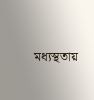মধ্যস্থতায়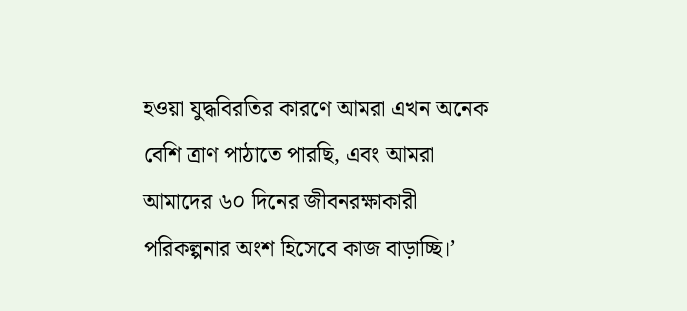হওয়া যুদ্ধবিরতির কারণে আমরা এখন অনেক বেশি ত্রাণ পাঠাতে পারছি, এবং আমরা আমাদের ৬০ দিনের জীবনরক্ষাকারী পরিকল্পনার অংশ হিসেবে কাজ বাড়াচ্ছি।’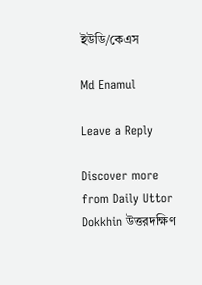ইউডি/কেএস

Md Enamul

Leave a Reply

Discover more from Daily Uttor Dokkhin উত্তরদক্ষিণ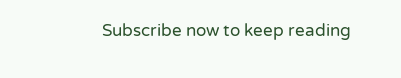Subscribe now to keep reading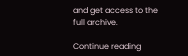and get access to the full archive.

Continue reading